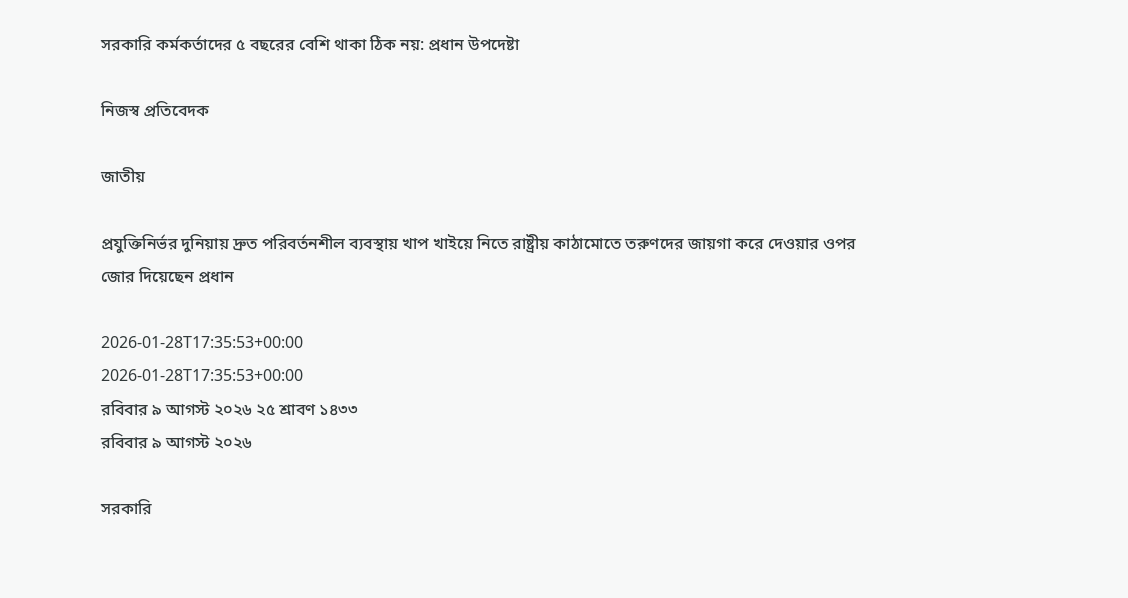সরকারি কর্মকর্তাদের ৫ বছরের বেশি থাকা ঠিক নয়: প্রধান উপদেষ্টা

নিজস্ব প্রতিবেদক

জাতীয়

প্রযুক্তিনির্ভর দুনিয়ায় দ্রুত পরিবর্তনশীল ব্যবস্থায় খাপ খাইয়ে নিতে রাষ্ট্রীয় কাঠামোতে তরুণদের জায়গা করে দেওয়ার ওপর জোর দিয়েছেন প্রধান

2026-01-28T17:35:53+00:00
2026-01-28T17:35:53+00:00
রবিবার ৯ আগস্ট ২০২৬ ২৫ শ্রাবণ ১৪৩৩
রবিবার ৯ আগস্ট ২০২৬

সরকারি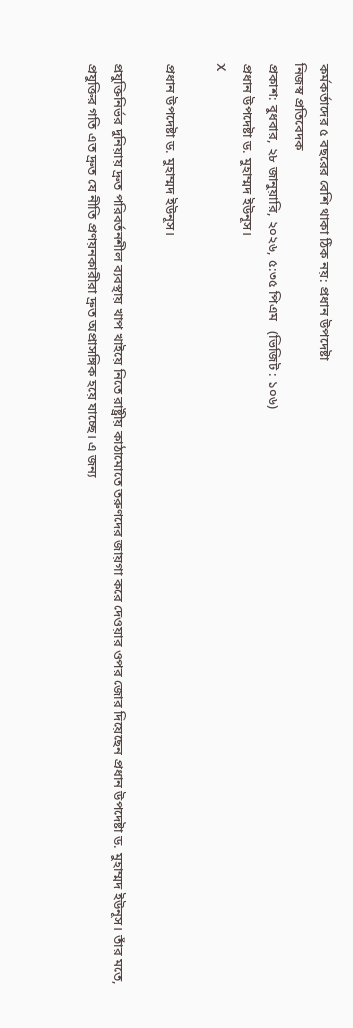কর্মকর্তাদের ৫ বছরের বেশি থাকা ঠিক নয়: প্রধান উপদেষ্টা
নিজস্ব প্রতিবেদক
প্রকাশ: বুধবার, ২৮ জানুয়ারি, ২০২৬, ৫:৩৫ পিএম   (ভিজিট : ১০৬)
প্রধান উপদেষ্টা ড. মুহাম্মদ ইউনূস।
X

প্রধান উপদেষ্টা ড. মুহাম্মদ ইউনূস।

প্রযুক্তিনির্ভর দুনিয়ায় দ্রুত পরিবর্তনশীল ব্যবস্থায় খাপ খাইয়ে নিতে রাষ্ট্রীয় কাঠামোতে তরুণদের জায়গা করে দেওয়ার ওপর জোর দিয়েছেন প্রধান উপদেষ্টা ড. মুহাম্মদ ইউনূস। তাঁর মতে, প্রযুক্তির গতি এত দ্রুত যে নীতি প্রণয়নকারীরা দ্রুত অপ্রাসঙ্গিক হয়ে যাচ্ছে। এ জন্য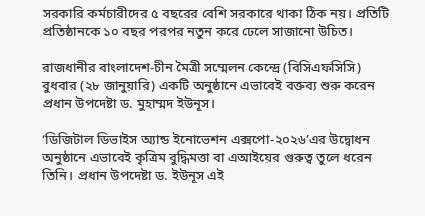সরকারি কর্মচারীদের ৫ বছরের বেশি সরকারে থাকা ঠিক নয়। প্রতিটি প্রতিষ্ঠানকে ১০ বছর পরপর নতুন করে ঢেলে সাজানো উচিত।

রাজধানীর বাংলাদেশ-চীন মৈত্রী সম্মেলন কেন্দ্রে (বিসিএফসিসি) বুধবার (২৮ জানুয়ারি) একটি অনুষ্ঠানে এভাবেই বক্তব্য শুরু করেন প্রধান উপদেষ্টা ড. মুহাম্মদ ইউনূস।

‘ডিজিটাল ডিভাইস অ্যান্ড ইনোভেশন এক্সপো-২০২৬’এর উদ্বোধন অনুষ্ঠানে এভাবেই কৃত্রিম বুদ্ধিমত্তা বা এআইয়ের গুরুত্ব তুলে ধরেন তিনি। প্রধান উপদেষ্টা ড. ইউনূস এই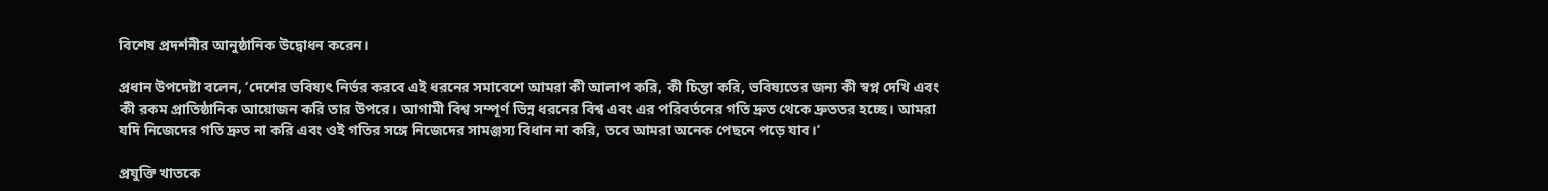বিশেষ প্রদর্শনীর আনুষ্ঠানিক উদ্বোধন করেন।

প্রধান উপদেষ্টা বলেন, ‘দেশের ভবিষ্যৎ নির্ভর করবে এই ধরনের সমাবেশে আমরা কী আলাপ করি, কী চিন্তা করি, ভবিষ্যতের জন্য কী স্বপ্ন দেখি এবং কী রকম প্রাতিষ্ঠানিক আয়োজন করি তার উপরে। আগামী বিশ্ব সম্পূর্ণ ভিন্ন ধরনের বিশ্ব এবং এর পরিবর্তনের গতি দ্রুত থেকে দ্রুততর হচ্ছে। আমরা যদি নিজেদের গতি দ্রুত না করি এবং ওই গতির সঙ্গে নিজেদের সামঞ্জস্য বিধান না করি, তবে আমরা অনেক পেছনে পড়ে যাব।’

প্রযুক্তি খাতকে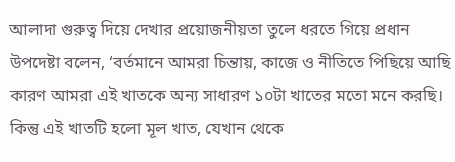আলাদা গুরুত্ব দিয়ে দেখার প্রয়োজনীয়তা তুলে ধরতে গিয়ে প্রধান উপদেষ্টা বলেন, ‘বর্তমানে আমরা চিন্তায়, কাজে ও নীতিতে পিছিয়ে আছি কারণ আমরা এই খাতকে অন্য সাধারণ ১০টা খাতের মতো মনে করছি। কিন্তু এই খাতটি হলো মূল খাত, যেখান থেকে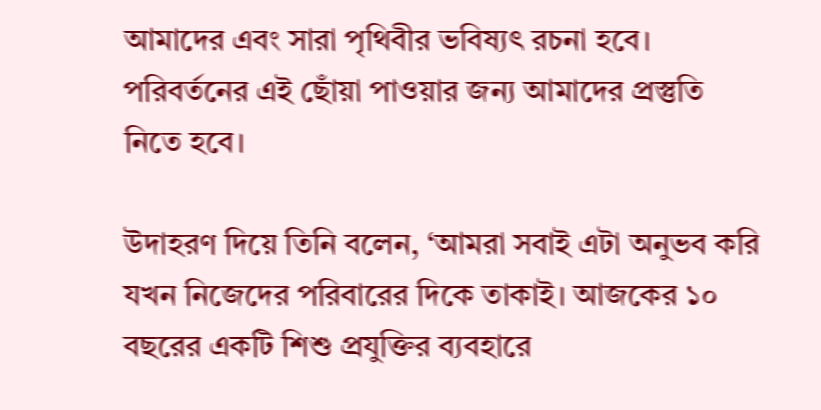আমাদের এবং সারা পৃথিবীর ভবিষ্যৎ রচনা হবে। পরিবর্তনের এই ছোঁয়া পাওয়ার জন্য আমাদের প্রস্তুতি নিতে হবে।

উদাহরণ দিয়ে তিনি বলেন, ‘আমরা সবাই এটা অনুভব করি যখন নিজেদের পরিবারের দিকে তাকাই। আজকের ১০ বছরের একটি শিশু প্রযুক্তির ব্যবহারে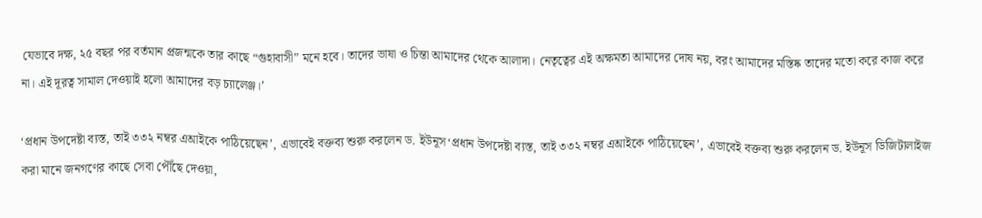যেভাবে দক্ষ, ২৫ বছর পর বর্তমান প্রজন্মকে তার কাছে “গুহাবাসী” মনে হবে। তাদের ভাষা ও চিন্তা আমাদের থেকে আলাদা। নেতৃত্বের এই অক্ষমতা আমাদের দোষ নয়, বরং আমাদের মস্তিষ্ক তাদের মতো করে কাজ করে না। এই দূরত্ব সামাল দেওয়াই হলো আমাদের বড় চ্যালেঞ্জ।’

‘প্রধান উপদেষ্টা ব্যস্ত, তাই ৩৩২ নম্বর এআইকে পাঠিয়েছেন’, এভাবেই বক্তব্য শুরু করলেন ড. ইউনূস‘প্রধান উপদেষ্টা ব্যস্ত, তাই ৩৩২ নম্বর এআইকে পাঠিয়েছেন’, এভাবেই বক্তব্য শুরু করলেন ড. ইউনূস ডিজিটালাইজ করা মানে জনগণের কাছে সেবা পৌঁছে দেওয়া,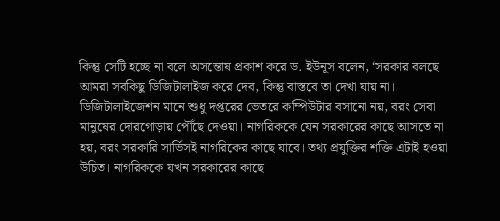কিন্তু সেটি হচ্ছে না বলে অসন্তোষ প্রকাশ করে ড. ইউনূস বলেন, ‘সরকার বলছে আমরা সবকিছু ডিজিটালাইজ করে দেব, কিন্তু বাস্তবে তা দেখা যায় না। ডিজিটালাইজেশন মানে শুধু দপ্তরের ভেতরে কম্পিউটার বসানো নয়, বরং সেবা মানুষের দোরগোড়ায় পৌঁছে দেওয়া। নাগরিককে যেন সরকারের কাছে আসতে না হয়, বরং সরকারি সার্ভিসই নাগরিকের কাছে যাবে। তথ্য প্রযুক্তির শক্তি এটাই হওয়া উচিত। নাগরিককে যখন সরকারের কাছে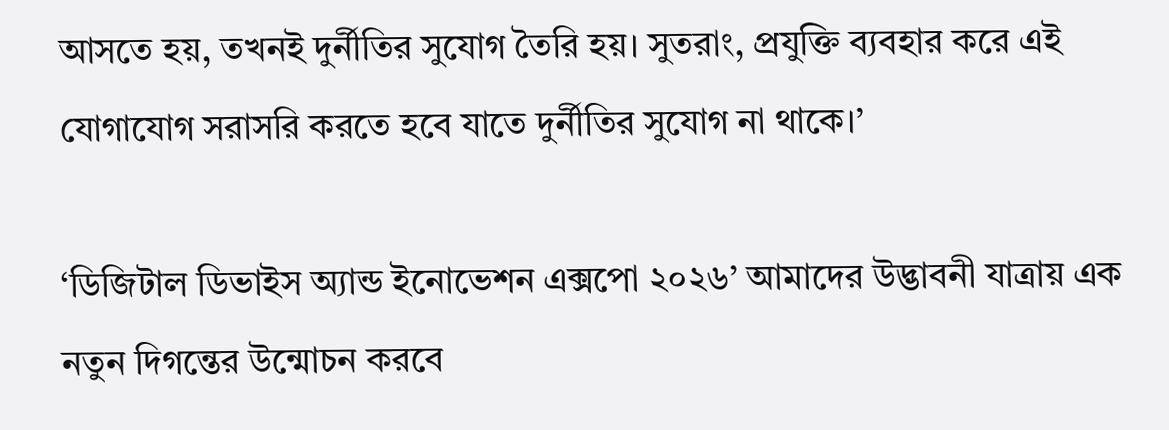আসতে হয়, তখনই দুর্নীতির সুযোগ তৈরি হয়। সুতরাং, প্রযুক্তি ব্যবহার করে এই যোগাযোগ সরাসরি করতে হবে যাতে দুর্নীতির সুযোগ না থাকে।’

‘ডিজিটাল ডিভাইস অ্যান্ড ইনোভেশন এক্সপো ২০২৬’ আমাদের উদ্ভাবনী যাত্রায় এক নতুন দিগন্তের উন্মোচন করবে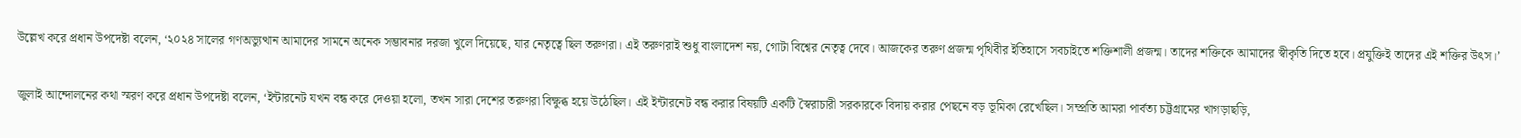উল্লেখ করে প্রধান উপদেষ্টা বলেন, ‘২০২৪ সালের গণঅভ্যুত্থান আমাদের সামনে অনেক সম্ভাবনার দরজা খুলে দিয়েছে, যার নেতৃত্বে ছিল তরুণরা। এই তরুণরাই শুধু বাংলাদেশ নয়, গোটা বিশ্বের নেতৃত্ব দেবে। আজকের তরুণ প্রজন্ম পৃথিবীর ইতিহাসে সবচাইতে শক্তিশালী প্রজন্ম। তাদের শক্তিকে আমাদের স্বীকৃতি দিতে হবে। প্রযুক্তিই তাদের এই শক্তির উৎস।’

জুলাই আন্দোলনের কথা স্মরণ করে প্রধান উপদেষ্টা বলেন, ‘ইন্টারনেট যখন বন্ধ করে দেওয়া হলো, তখন সারা দেশের তরুণরা বিক্ষুব্ধ হয়ে উঠেছিল। এই ইন্টারনেট বন্ধ করার বিষয়টি একটি স্বৈরাচারী সরকারকে বিদায় করার পেছনে বড় ভূমিকা রেখেছিল। সম্প্রতি আমরা পার্বত্য চট্টগ্রামের খাগড়াছড়ি,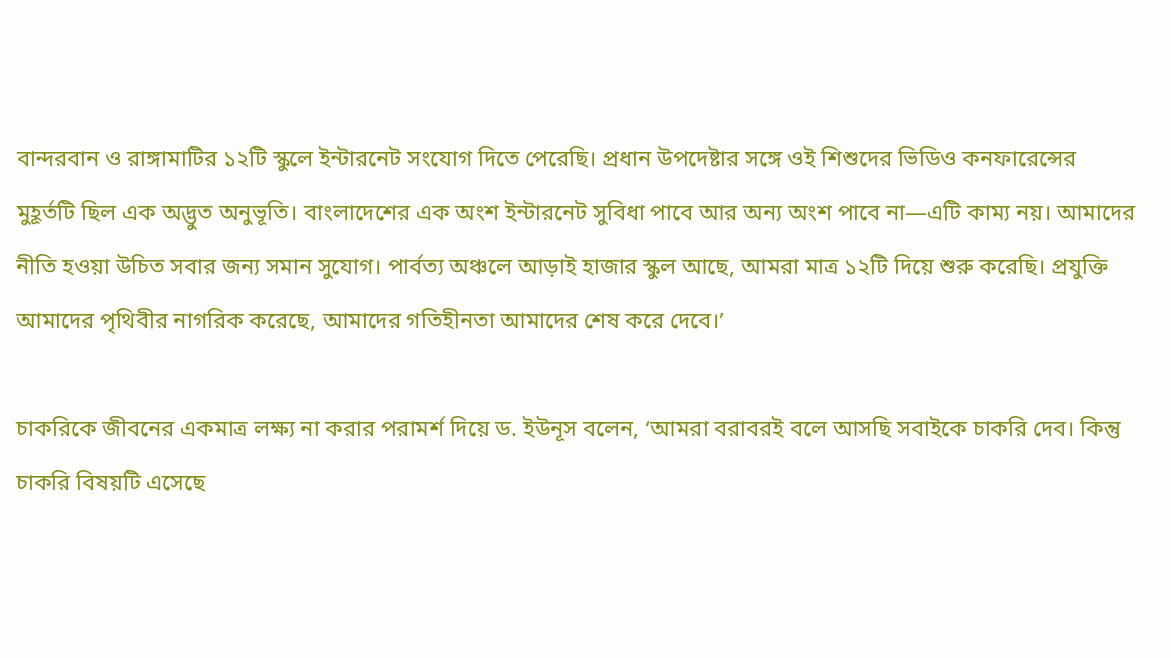বান্দরবান ও রাঙ্গামাটির ১২টি স্কুলে ইন্টারনেট সংযোগ দিতে পেরেছি। প্রধান উপদেষ্টার সঙ্গে ওই শিশুদের ভিডিও কনফারেন্সের মুহূর্তটি ছিল এক অদ্ভুত অনুভূতি। বাংলাদেশের এক অংশ ইন্টারনেট সুবিধা পাবে আর অন্য অংশ পাবে না—এটি কাম্য নয়। আমাদের নীতি হওয়া উচিত সবার জন্য সমান সুযোগ। পার্বত্য অঞ্চলে আড়াই হাজার স্কুল আছে, আমরা মাত্র ১২টি দিয়ে শুরু করেছি। প্রযুক্তি আমাদের পৃথিবীর নাগরিক করেছে, আমাদের গতিহীনতা আমাদের শেষ করে দেবে।’

চাকরিকে জীবনের একমাত্র লক্ষ্য না করার পরামর্শ দিয়ে ড. ইউনূস বলেন, ‘আমরা বরাবরই বলে আসছি সবাইকে চাকরি দেব। কিন্তু চাকরি বিষয়টি এসেছে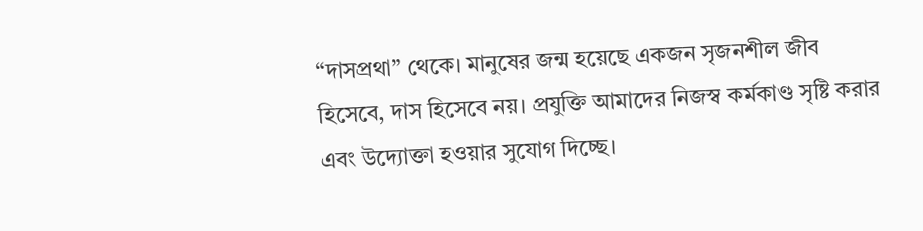“দাসপ্রথা” থেকে। মানুষের জন্ম হয়েছে একজন সৃজনশীল জীব হিসেবে, দাস হিসেবে নয়। প্রযুক্তি আমাদের নিজস্ব কর্মকাণ্ড সৃষ্টি করার এবং উদ্যোক্তা হওয়ার সুযোগ দিচ্ছে।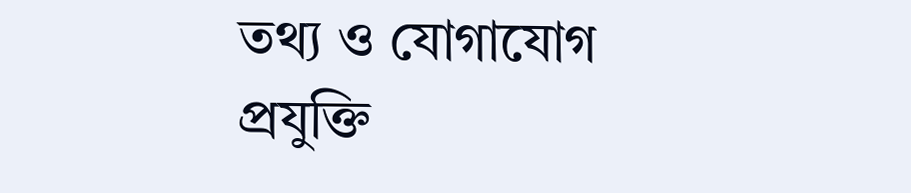তথ্য ও যোগাযোগ প্রযুক্তি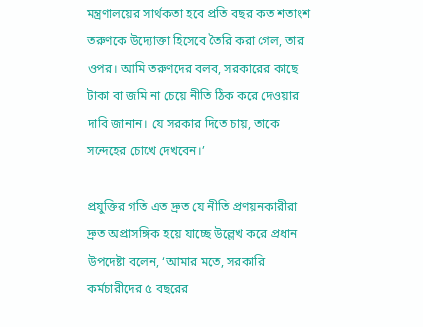মন্ত্রণালয়ের সার্থকতা হবে প্রতি বছর কত শতাংশ তরুণকে উদ্যোক্তা হিসেবে তৈরি করা গেল, তার ওপর। আমি তরুণদের বলব, সরকারের কাছে টাকা বা জমি না চেয়ে নীতি ঠিক করে দেওয়ার দাবি জানান। যে সরকার দিতে চায়, তাকে সন্দেহের চোখে দেখবেন।’

প্রযুক্তির গতি এত দ্রুত যে নীতি প্রণয়নকারীরা দ্রুত অপ্রাসঙ্গিক হয়ে যাচ্ছে উল্লেখ করে প্রধান উপদেষ্টা বলেন, ‘আমার মতে, সরকারি কর্মচারীদের ৫ বছরের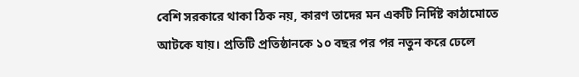বেশি সরকারে থাকা ঠিক নয়, কারণ তাদের মন একটি নির্দিষ্ট কাঠামোতে আটকে যায়। প্রতিটি প্রতিষ্ঠানকে ১০ বছর পর পর নতুন করে ঢেলে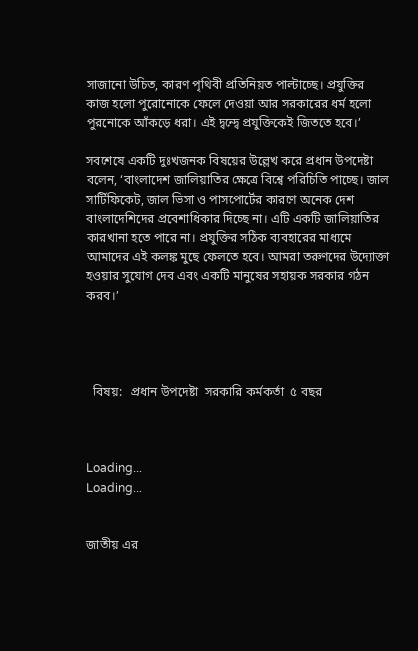সাজানো উচিত, কারণ পৃথিবী প্রতিনিয়ত পাল্টাচ্ছে। প্রযুক্তির কাজ হলো পুরোনোকে ফেলে দেওয়া আর সরকারের ধর্ম হলো পুরনোকে আঁকড়ে ধরা। এই দ্বন্দ্বে প্রযুক্তিকেই জিততে হবে।’

সবশেষে একটি দুঃখজনক বিষয়ের উল্লেখ করে প্রধান উপদেষ্টা বলেন, ‘বাংলাদেশ জালিয়াতির ক্ষেত্রে বিশ্বে পরিচিতি পাচ্ছে। জাল সার্টিফিকেট, জাল ভিসা ও পাসপোর্টের কারণে অনেক দেশ বাংলাদেশিদের প্রবেশাধিকার দিচ্ছে না। এটি একটি জালিয়াতির কারখানা হতে পারে না। প্রযুক্তির সঠিক ব্যবহারের মাধ্যমে আমাদের এই কলঙ্ক মুছে ফেলতে হবে। আমরা তরুণদের উদ্যোক্তা হওয়ার সুযোগ দেব এবং একটি মানুষের সহায়ক সরকার গঠন করব।’




  বিষয়:   প্রধান উপদেষ্টা  সরকারি কর্মকর্তা  ৫ বছর



Loading...
Loading...


জাতীয় এর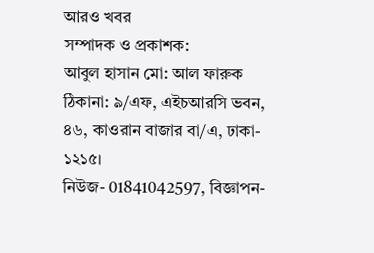আরও খবর
সম্পাদক ও প্রকাশক:
আবুল হাসান মো: আল ফারুক
ঠিকানা: ৯/এফ, এইচআরসি ভবন, ৪৬, কাওরান বাজার বা/এ, ঢাকা- ১২১৫।
নিউজ- 01841042597, বিজ্ঞাপন-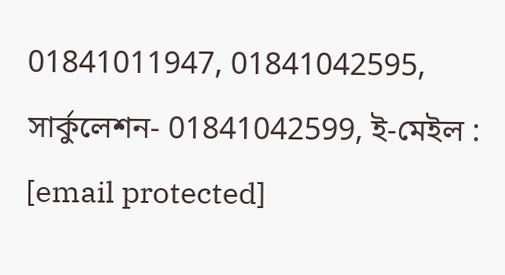01841011947, 01841042595, সার্কুলেশন- 01841042599, ই-মেইল : [email protected]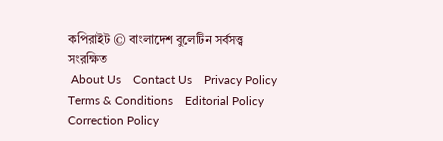কপিরাইট © বাংলাদেশ বুলেটিন সর্বসত্ত্ব সংরক্ষিত
 About Us    Contact Us    Privacy Policy    Terms & Conditions    Editorial Policy    Correction Policy